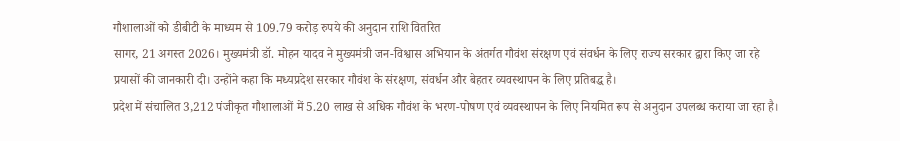गौशालाओं को डीबीटी के माध्यम से 109.79 करोड़ रुपये की अनुदान राशि वितरित
सागर, 21 अगस्त 2026। मुख्यमंत्री डॉ. मोहन यादव ने मुख्यमंत्री जन-विश्वास अभियान के अंतर्गत गौवंश संरक्षण एवं संवर्धन के लिए राज्य सरकार द्वारा किए जा रहे प्रयासों की जानकारी दी। उन्होंने कहा कि मध्यप्रदेश सरकार गौवंश के संरक्षण, संवर्धन और बेहतर व्यवस्थापन के लिए प्रतिबद्ध है।
प्रदेश में संचालित 3,212 पंजीकृत गौशालाओं में 5.20 लाख से अधिक गौवंश के भरण-पोषण एवं व्यवस्थापन के लिए नियमित रूप से अनुदान उपलब्ध कराया जा रहा है।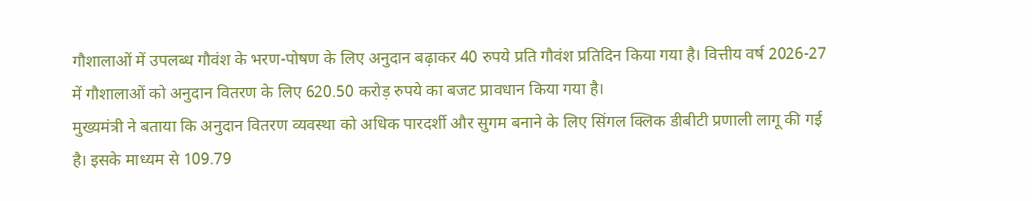गौशालाओं में उपलब्ध गौवंश के भरण-पोषण के लिए अनुदान बढ़ाकर 40 रुपये प्रति गौवंश प्रतिदिन किया गया है। वित्तीय वर्ष 2026-27 में गौशालाओं को अनुदान वितरण के लिए 620.50 करोड़ रुपये का बजट प्रावधान किया गया है।
मुख्यमंत्री ने बताया कि अनुदान वितरण व्यवस्था को अधिक पारदर्शी और सुगम बनाने के लिए सिंगल क्लिक डीबीटी प्रणाली लागू की गई है। इसके माध्यम से 109.79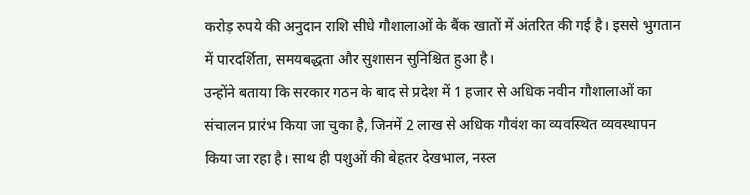करोड़ रुपये की अनुदान राशि सीधे गौशालाओं के बैंक खातों में अंतरित की गई है। इससे भुगतान में पारदर्शिता, समयबद्धता और सुशासन सुनिश्चित हुआ है।
उन्होंने बताया कि सरकार गठन के बाद से प्रदेश में 1 हजार से अधिक नवीन गौशालाओं का संचालन प्रारंभ किया जा चुका है, जिनमें 2 लाख से अधिक गौवंश का व्यवस्थित व्यवस्थापन किया जा रहा है। साथ ही पशुओं की बेहतर देखभाल, नस्ल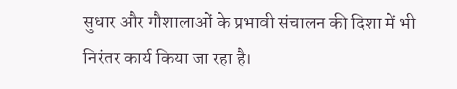सुधार और गौशालाओं के प्रभावी संचालन की दिशा में भी निरंतर कार्य किया जा रहा है।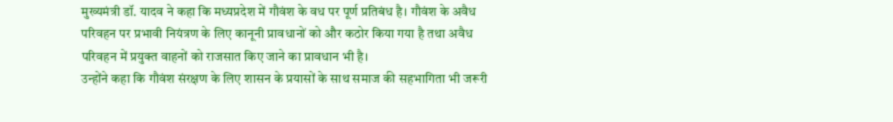मुख्यमंत्री डॉ. यादव ने कहा कि मध्यप्रदेश में गौवंश के वध पर पूर्ण प्रतिबंध है। गौवंश के अवैध परिवहन पर प्रभावी नियंत्रण के लिए कानूनी प्रावधानों को और कठोर किया गया है तथा अवैध परिवहन में प्रयुक्त वाहनों को राजसात किए जाने का प्रावधान भी है।
उन्होंने कहा कि गौवंश संरक्षण के लिए शासन के प्रयासों के साथ समाज की सहभागिता भी जरूरी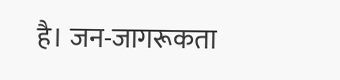है। जन-जागरूकता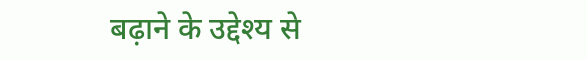बढ़ाने के उद्देश्य से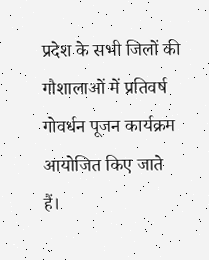प्रदेश के सभी जिलों की गौशालाओं में प्रतिवर्ष गोवर्धन पूजन कार्यक्रम आयोजित किए जाते हैं।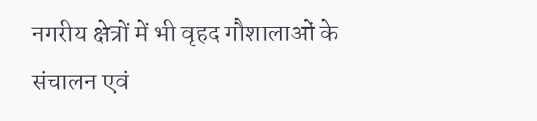नगरीय क्षेत्रों में भी वृहद गौशालाओं के संचालन एवं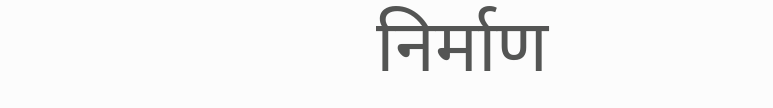निर्माण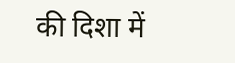की दिशा में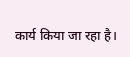कार्य किया जा रहा है।